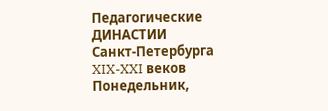Педагогические
ДИНАСТИИ
Санкт-Петербурга
XIX-XXI веков
Понедельник,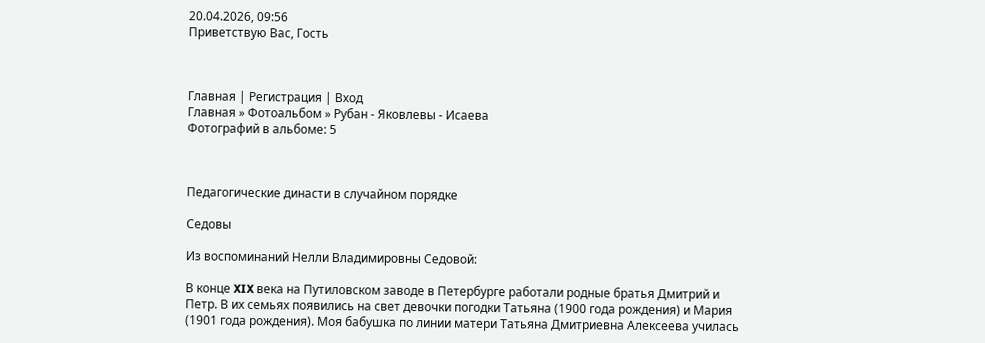20.04.2026, 09:56
Приветствую Вас, Гость



Главная | Регистрация | Вход
Главная » Фотоальбом » Рубан - Яковлевы - Исаева
Фотографий в альбоме: 5



Педагогические династи в случайном порядке

Седовы

Из воспоминаний Нелли Владимировны Седовой:

В конце XIX века на Путиловском заводе в Петербурге работали родные братья Дмитрий и Петр. В их семьях появились на свет девочки погодки Татьяна (1900 года рождения) и Мария (1901 года рождения). Моя бабушка по линии матери Татьяна Дмитриевна Алексеева училась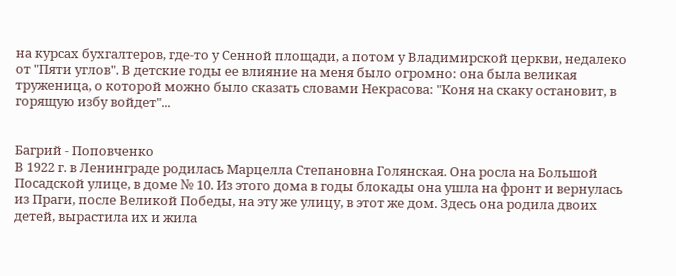на курсах бухгалтеров, где-то у Сенной площади, а потом у Владимирской церкви, недалеко от "Пяти углов". В детские годы ее влияние на меня было огромно: она была великая труженица, о которой можно было сказать словами Некрасова: "Коня на скаку остановит, в горящую избу войдет"...


Багрий - Поповченко
В 1922 г. в Ленинграде родилась Марцелла Степановна Голянская. Она росла на Большой Посадской улице, в доме № 10. Из этого дома в годы блокады она ушла на фронт и вернулась из Праги, после Великой Победы, на эту же улицу, в этот же дом. Здесь она родила двоих детей, вырастила их и жила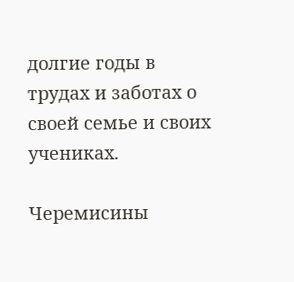долгие годы в трудах и заботах о своей семье и своих учениках.

Черемисины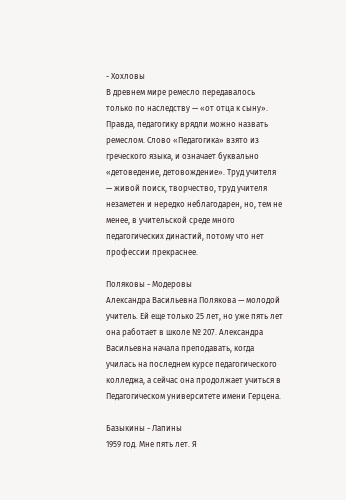- Хохловы
В древнем мире ремесло передавалось только по наследству — «от отца к сыну». Правда, педагогику врядли можно назвать ремеслом. Слово «Педагогика» взято из греческого языка, и означает буквально «детоведение, детовождение». Труд учителя — живой поиск, творчество, труд учителя незаметен и нередко неблагодарен, но, тем не менее, в учительской среде много педагогических династий, потому что нет профессии прекраснее.

Поляковы - Модеровы
Александра Васильевна Полякова — молодой учитель. Ей еще только 25 лет, но уже пять лет она работает в школе № 207. Александра Васильевна начала преподавать, когда училась на последнем курсе педагогического колледжа, а сейчас она продолжает учиться в Педагогическом университете имени Герцена.

Базыкины - Лапины
1959 год. Мне пять лет. Я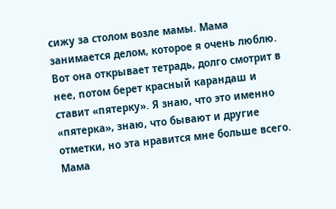сижу за столом возле мамы. Мама занимается делом, которое я очень люблю. Вот она открывает тетрадь, долго смотрит в нее, потом берет красный карандаш и ставит «пятерку». Я знаю, что это именно «пятерка», знаю, что бывают и другие отметки, но эта нравится мне больше всего. Мама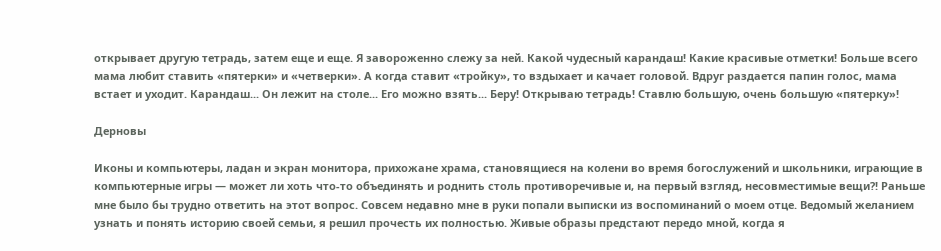открывает другую тетрадь, затем еще и еще. Я завороженно слежу за ней. Какой чудесный карандаш! Какие красивые отметки! Больше всего мама любит ставить «пятерки» и «четверки». А когда ставит «тройку», то вздыхает и качает головой. Вдруг раздается папин голос, мама встает и уходит. Карандаш... Он лежит на столе... Его можно взять... Беру! Открываю тетрадь! Ставлю большую, очень большую «пятерку»!

Дерновы

Иконы и компьютеры, ладан и экран монитора, прихожане храма, становящиеся на колени во время богослужений и школьники, играющие в компьютерные игры — может ли хоть что-то объединять и роднить столь противоречивые и, на первый взгляд, несовместимые вещи?! Раньше мне было бы трудно ответить на этот вопрос. Совсем недавно мне в руки попали выписки из воспоминаний о моем отце. Ведомый желанием узнать и понять историю своей семьи, я решил прочесть их полностью. Живые образы предстают передо мной, когда я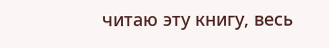читаю эту книгу, весь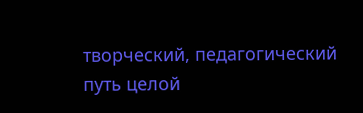творческий, педагогический путь целой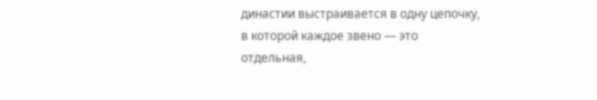династии выстраивается в одну цепочку, в которой каждое звено — это отдельная,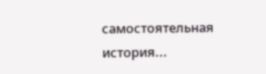самостоятельная история...